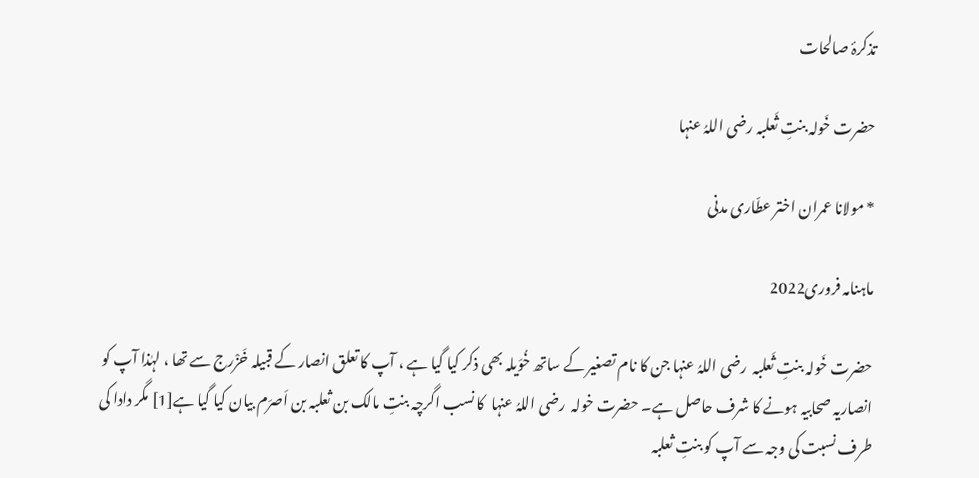تذکرۂ صالحات

حضرت خَولہ بنتِ ثَعلبہ رضی اللہُ عنہا

* مولانا عمران اختر عطّاری مدنی

ماہنامہ فروری2022

حضرت خَولہ بنتِ ثَعلبہ  رضی اللہُ عنہا جن کا نام تصغیر کے ساتھ خُوَیلہ بھی ذکر کیا گیا ہے ، آپ کا تعلق انصار کے قبیلہ خَزْرج سے تھا ، لہٰذا آپ کو انصاریہ صحابیہ ہونے کا شرف حاصل ہے۔ حضرت خولہ  رضی اللہُ عنہا  کا نسب اگرچہ بنتِ مالک بن ثعلبہ بن اَصرَم بیان کیا گیا ہے[1] مگر دادا کی طرف نسبت کی وجہ سے آپ کو بنتِ ثعلبہ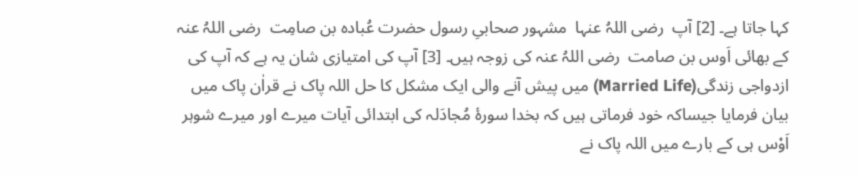کہا جاتا ہے۔ [2] آپ  رضی اللہُ عنہا  مشہور صحابیِ رسول حضرت عُبادہ بن صامِت  رضی اللہُ عنہ  کے بھائی اَوس بن صامت  رضی اللہُ عنہ کی زوجہ ہیں۔ [3] آپ کی امتیازی شان یہ ہے کہ آپ کی ازدواجی زندگی(Married Life) میں پیش آنے والی ایک مشکل کا حل اللہ پاک نے قراٰن پاک میں بیان فرمایا جیساکہ خود فرماتی ہیں کہ بخدا سورۂ مُجادَلہ کی ابتدائی آیات میرے اور میرے شوہر اَوْس ہی کے بارے میں اللہ پاک نے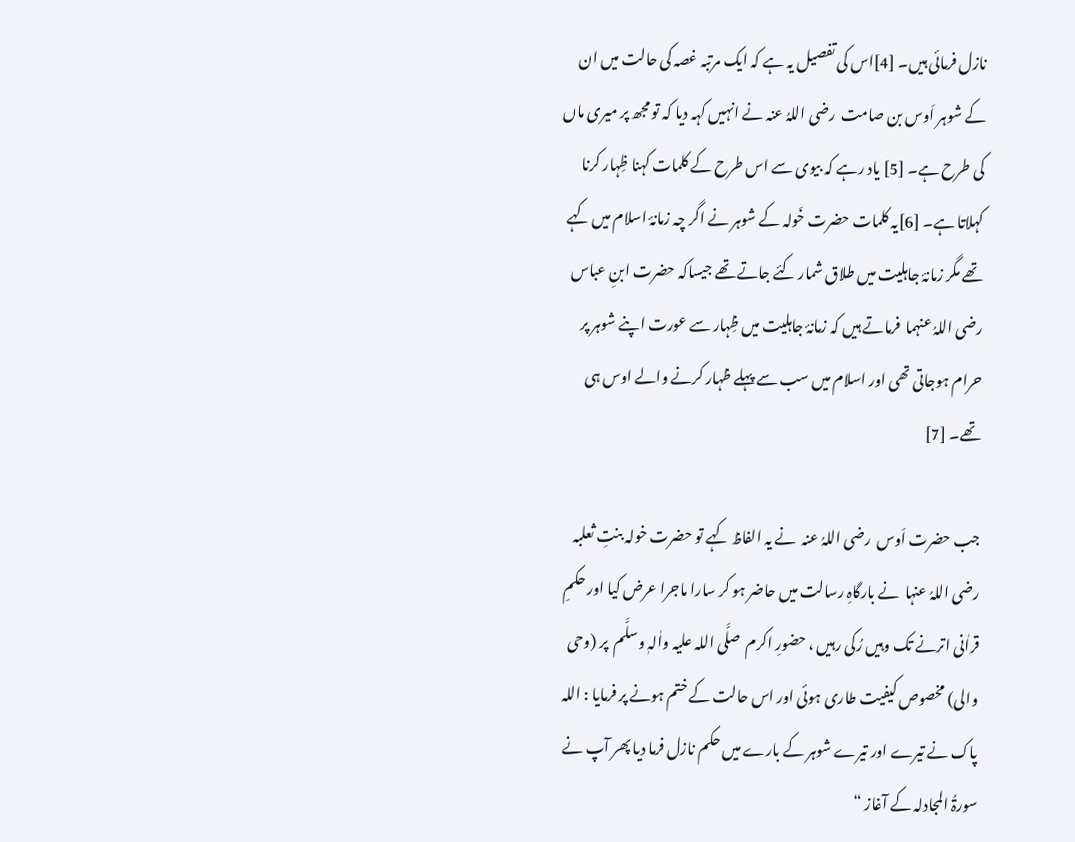نازل فرمائی ہیں۔ [4]اس کی تفصیل یہ ہے کہ ایک مرتبہ غصہ کی حالت میں ان کے شوہر اَوس بن صامت  رضی اللہُ عنہ نے انہیں کہہ دیا کہ تو مجھ پر میری ماں کی طرح ہے۔ [5] یاد رہے کہ بیوی سے اس طرح کے کلمات کہنا ظِہار کرنا کہلاتا ہے۔ [6]یہ کلمات حضرت خَولہ کے شوہر نے اگر چہ زمانۂ اسلام میں کہے تھے مگر زمانۂ جاہلیت میں طلاق شمار کئے جاتے تھے جیساکہ حضرت ابنِ عباس  رضی اللہُ عنہما  فرماتے ہیں کہ زمانۂ جاہلیت میں ظِہار سے عورت اپنے شوہر پر حرام ہوجاتی تھی اور اسلام میں سب سے پہلے ظہار کرنے والے اوس ہی تھے۔ [7]

جب حضرت اَوس  رضی اللہُ عنہ  نے یہ الفاظ کہے تو حضرت خولہ بنتِ ثعلبہ  رضی اللہُ عنہا  نے بارگاہِ رسالت میں حاضر ہو کر سارا ماجرا عرض کیا اور حکمِ قراٰنی اترنے تک وہیں رُکی رہیں ، حضورِ اکرم  صلَّی اللہ علیہ واٰلہٖ وسلَّم  پر (وحی والی) مخصوص کیفیت طاری ہوئی اور اس حالت کے ختم ہونے پر فرمایا : اللہ پاک نے تیرے اور تیرے شوہر کے بارے میں حکم نازل فرما دیا پھر آپ نے سورۃُ المجادلہ کے آغاز “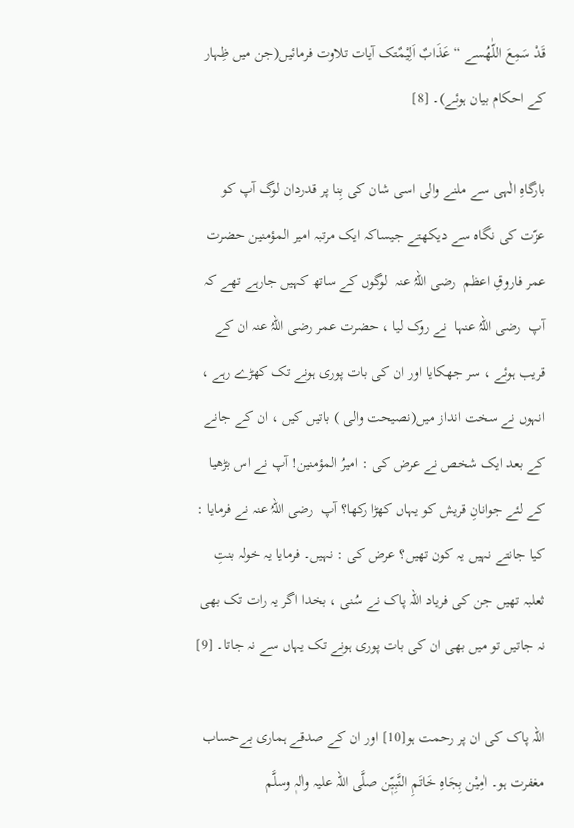قَدْ سَمِعَ اللّٰهُسے “ عَذَابٌ اَلِیْمٌتک آیات تلاوت فرمائیں(جن میں ظِہار کے احکام بیان ہوئے)۔ [8]

بارگاہِ الٰہی سے ملنے والی اسی شان کی بِنا پر قدردان لوگ آپ کو عزّت کی نگاہ سے دیکھتے جیساکہ ایک مرتبہ امیر المؤمنین حضرت عمر فاروقِ اعظم  رضی اللہُ عنہ  لوگوں کے ساتھ کہیں جارہے تھے کہ آپ  رضی اللہُ عنہا  نے روک لیا ، حضرت عمر رضی اللہُ عنہ ان کے قریب ہوئے ، سر جھکایا اور ان کی بات پوری ہونے تک کھڑے رہے ، انہوں نے سخت انداز میں(نصیحت والی ) باتیں کیں ، ان کے جانے کے بعد ایک شخص نے عرض کی : امیرُ المؤمنین! آپ نے اس بڑھیا کے لئے جوانانِ قریش کو یہاں کھڑا رکھا؟ آپ  رضی اللہُ عنہ نے فرمایا : کیا جانتے نہیں یہ کون تھیں؟ عرض کی : نہیں۔ فرمایا یہ خولہ بنتِ ثعلبہ تھیں جن کی فریاد اللہ پاک نے سُنی ، بخدا اگر یہ رات تک بھی نہ جاتیں تو میں بھی ان کی بات پوری ہونے تک یہاں سے نہ جاتا۔ [9]

اللہ پاک کی ان پر رحمت ہو[10] اور ان کے صدقے ہماری بےحساب مغفرت ہو۔ اٰمِیْن بِجَاہِ خَاتَمِ النَّبِیّٖن صلَّی اللہ علیہ واٰلہٖ وسلَّم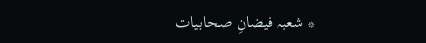* شعبہ فیضانِ صحابیات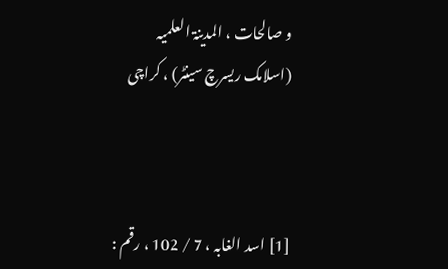و صالحات ، المدینۃ العلمیہ (اسلامک ریسرچ سینٹر) ، کراچی



[1] اسد الغابہ ، 7 / 102 ، رقم :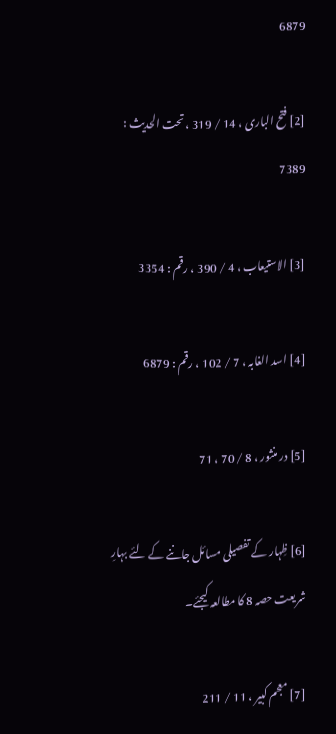6879

[2] فتح الباری ، 14 / 319 ، تحت الحدیث : 7389

[3] الاستیعاب ، 4 / 390 ، رقم : 3354

[4] اسد الغابہ ، 7 / 102 ، رقم : 6879

[5] در منثور ، 8 / 70 ، 71

[6] ظِہار کے تفصیلی مسائل جاننے کے لئے بہارِ شریعت حصہ 8 کا مطالعہ کیجئے۔

[7] معجم کبیر ، 11 / 211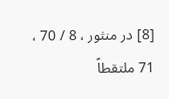[8] در منثور ، 8 / 70 ، 71 ملتقطاً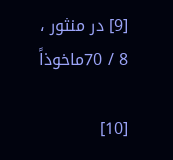[9] در منثور ، 8 / 70ماخوذاً

[10]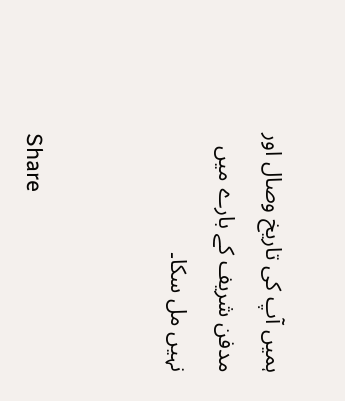ہمیں آپ کی تاریخ وصال اور مدفن شریف کے بارے میں نہیں مل سکا۔


Share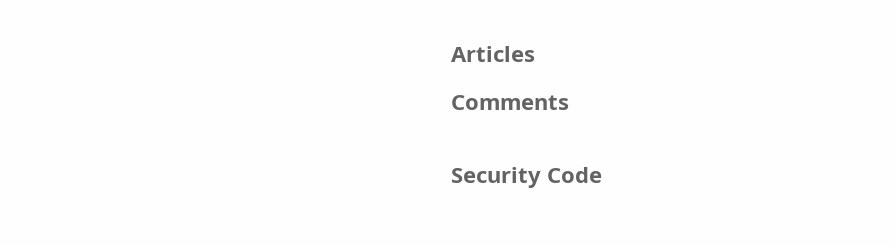Articles

Comments


Security Code